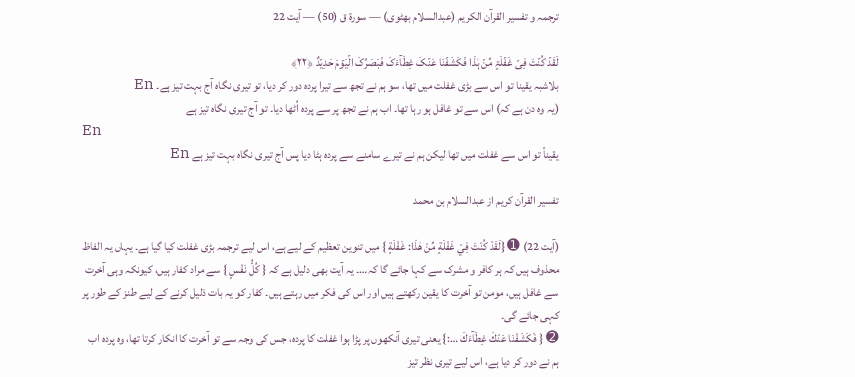ترجمہ و تفسیر القرآن الکریم (عبدالسلام بھٹوی) — سورۃ ق (50) — آیت 22

لَقَدۡ کُنۡتَ فِیۡ غَفۡلَۃٍ مِّنۡ ہٰذَا فَکَشَفۡنَا عَنۡکَ غِطَآءَکَ فَبَصَرُکَ الۡیَوۡمَ حَدِیۡدٌ ﴿۲۲﴾
بلاشبہ یقینا تو اس سے بڑی غفلت میں تھا، سو ہم نے تجھ سے تیرا پردہ دور کر دیا، تو تیری نگاہ آج بہت تیز ہے۔ En
(یہ وہ دن ہے کہ) اس سے تو غافل ہو رہا تھا۔ اب ہم نے تجھ پر سے پردہ اُٹھا دیا۔ تو آج تیری نگاہ تیز ہے
En
یقیناً تو اس سے غفلت میں تھا لیکن ہم نے تیرے سامنے سے پرده ہٹا دیا پس آج تیری نگاه بہت تیز ہے En

تفسیر القرآن کریم از عبدالسلام بن محمد

(آیت 22) ➊ {لَقَدْ كُنْتَ فِيْ غَفْلَةٍ مِّنْ هٰذَا: غَفْلَةٍ } میں تنوین تعظیم کے لیے ہے، اس لیے ترجمہ بڑی غفلت کیا گیا ہے۔ یہاں یہ الفاظ محذوف ہیں کہ ہر کافر و مشرک سے کہا جائے گا کہ…۔ یہ آیت بھی دلیل ہے کہ { كُلُّ نَفْسٍ } سے مراد کفار ہیں، کیونکہ وہی آخرت سے غافل ہیں، مومن تو آخرت کا یقین رکھتے ہیں اور اس کی فکر میں رہتے ہیں۔ کفار کو یہ بات ذلیل کرنے کے لیے طنز کے طور پر کہی جائے گی۔
➋ { فَكَشَفْنَا عَنْكَ غِطَآءَكَ …:} یعنی تیری آنکھوں پر پڑا ہوا غفلت کا پردہ، جس کی وجہ سے تو آخرت کا انکار کرتا تھا، وہ پردہ اب ہم نے دور کر دیا ہے، اس لیے تیری نظر تیز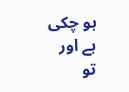ہو چکی ہے اور تو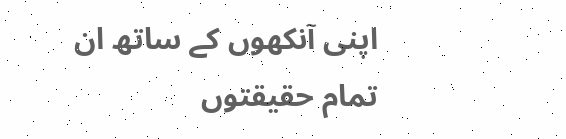اپنی آنکھوں کے ساتھ ان تمام حقیقتوں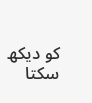کو دیکھ سکتا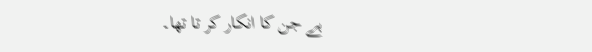ہے جن کا انکار کر تا تھا۔